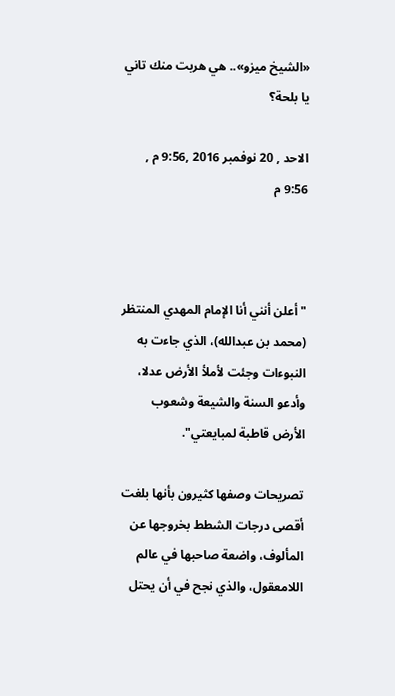«الشيخ ميزو».. هي هربت منك تاني يا بلحة؟

الاحد , 20 نوفمبر 2016 ,9:56 م , 9:56 م



"أعلن أنني أنا الإمام المهدي المنتظر (محمد بن عبدالله)، الذي جاءت به النبوءات وجئت لأملأ الأرض عدلا، وأدعو السنة والشيعة وشعوب الأرض قاطبة لمبايعتي".

تصريحات وصفها كثيرون بأنها بلغت أقصى درجات الشطط بخروجها عن المألوف، واضعة صاحبها في عالم اللامعقول، والذي نجح في أن يحتل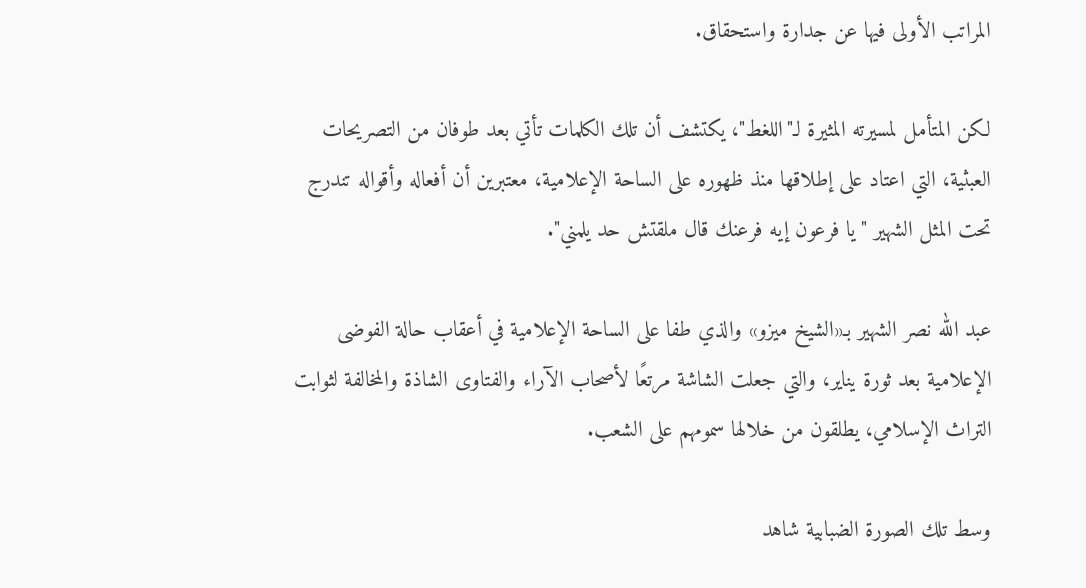المراتب الأولى فيها عن جدارة واستحقاق.

لكن المتأمل لمسيرته المثيرة لـ"اللغط"، يكتشف أن تلك الكلمات تأتي بعد طوفان من التصريحات العبثية، التي اعتاد على إطلاقها منذ ظهوره على الساحة الإعلامية، معتبرين أن أفعاله وأقواله تندرج تحت المثل الشهير "يا فرعون إيه فرعنك قال ملقتش حد يلمني".

عبد الله نصر الشهير بـ«الشيخ ميزو» والذي طفا على الساحة الإعلامية في أعقاب حالة الفوضى الإعلامية بعد ثورة يناير، والتي جعلت الشاشة مرتعًا لأصحاب الآراء والفتاوى الشاذة والمخالفة لثوابت التراث الإسلامي، يطلقون من خلالها سمومهم على الشعب.

وسط تلك الصورة الضبابية شاهد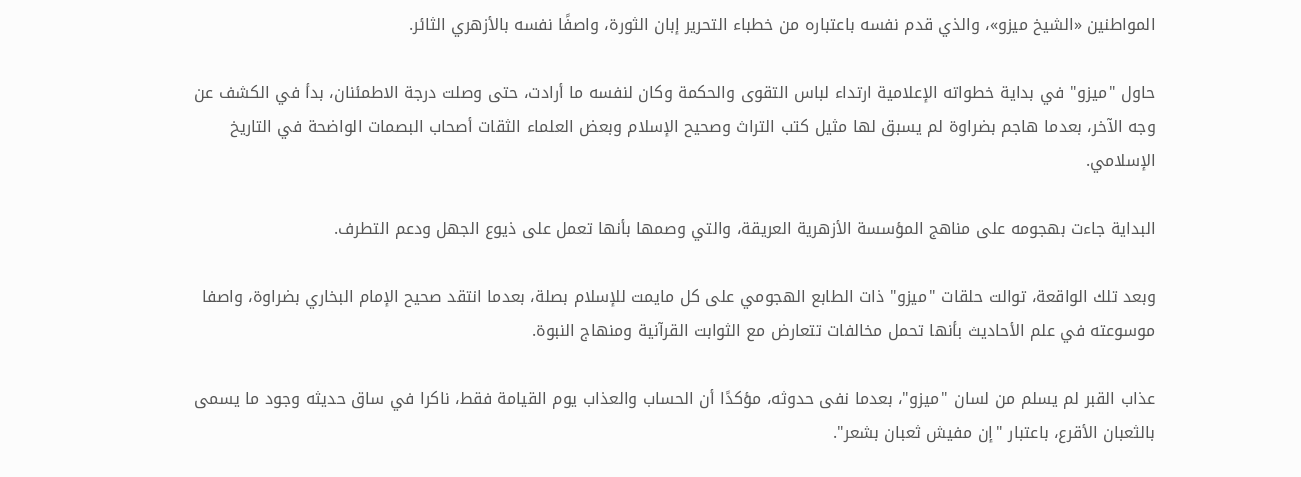المواطنين «الشيخ ميزو»، والذي قدم نفسه باعتباره من خطباء التحرير إبان الثورة، واصفًا نفسه بالأزهري الثائر.

حاول "ميزو" في بداية خطواته الإعلامية ارتداء لباس التقوى والحكمة وكان لنفسه ما أرادت، حتى وصلت درجة الاطمئنان، بدأ في الكشف عن وجه الآخر، بعدما هاجم بضراوة لم يسبق لها مثيل كتب التراث وصحيح الإسلام وبعض العلماء الثقات أصحاب البصمات الواضحة في التاريخ الإسلامي.

البداية جاءت بهجومه على مناهج المؤسسة الأزهرية العريقة، والتي وصمها بأنها تعمل على ذيوع الجهل ودعم التطرف.

وبعد تلك الواقعة، توالت حلقات "ميزو" ذات الطابع الهجومي على كل مايمت للإسلام بصلة، بعدما انتقد صحيح الإمام البخاري بضراوة، واصفا موسوعته في علم الأحاديث بأنها تحمل مخالفات تتعارض مع الثوابت القرآنية ومنهاج النبوة.

عذاب القبر لم يسلم من لسان "ميزو"، بعدما نفى حدوثه، مؤكدًا أن الحساب والعذاب يوم القيامة فقط، ناكرا في ساق حديثه وجود ما يسمى بالثعبان الأقرع، باعتبار "إن مفيش ثعبان بشعر".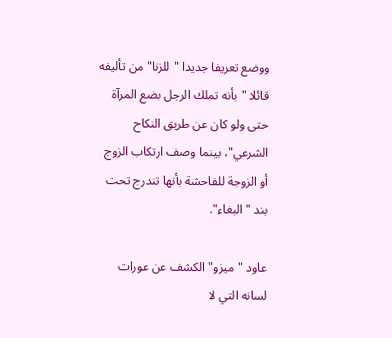ووضع تعريفا جديدا "للزنا" من تأليفه قائلا "بأنه تملك الرجل بضع المرآة حتى ولو كان عن طريق النكاح الشرعي"، بينما وصف ارتكاب الزوج أو الزوجة للفاحشة بأنها تندرج تحت بند "البغاء".

عاود "ميزو" الكشف عن عورات لسانه التي لا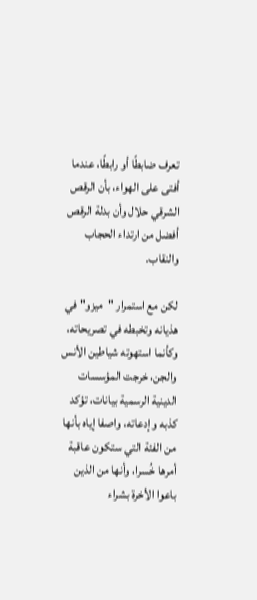تعرف ضابطًا أو رابطًا، عندما أفتى على الهواء، بأن الرقص الشرقي حلال وأن بدلة الرقص أفضل من ارتداء الحجاب والنقاب.

لكن مع استمرار "ميزو" في هذيانه وتخبطه في تصريحاته، وكأنما استهوته شياطين الأنس والجن، خرجت المؤسسات الدينية الرسمية بيانات، تؤكد كذبه وإدعاته، واصفا إياه بأنها من الفئة التي ستكون عاقبة أمرها خُسرا، وأنها من الذين باعوا الأخرة بشراء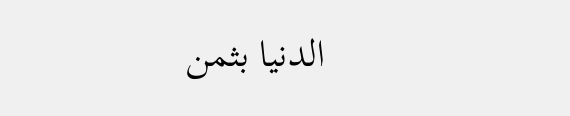الدنيا بثمن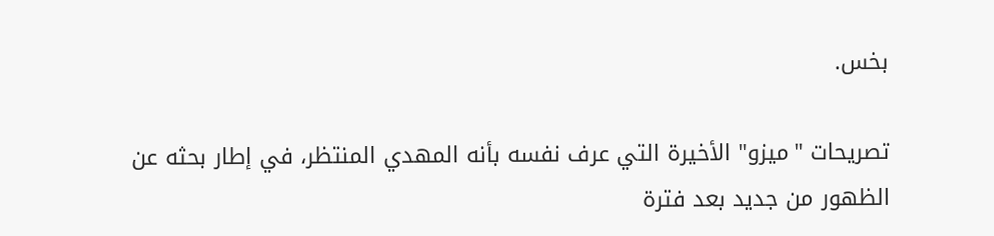بخس.

تصريحات "ميزو" الأخيرة التي عرف نفسه بأنه المهدي المنتظر، في إطار بحثه عن الظهور من جديد بعد فترة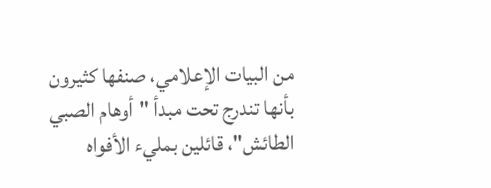من البيات الإعلامي، صنفها كثيرون بأنها تندرج تحت مبدأ "أوهام الصبي الطائش"، قائلين بمليء الأفواه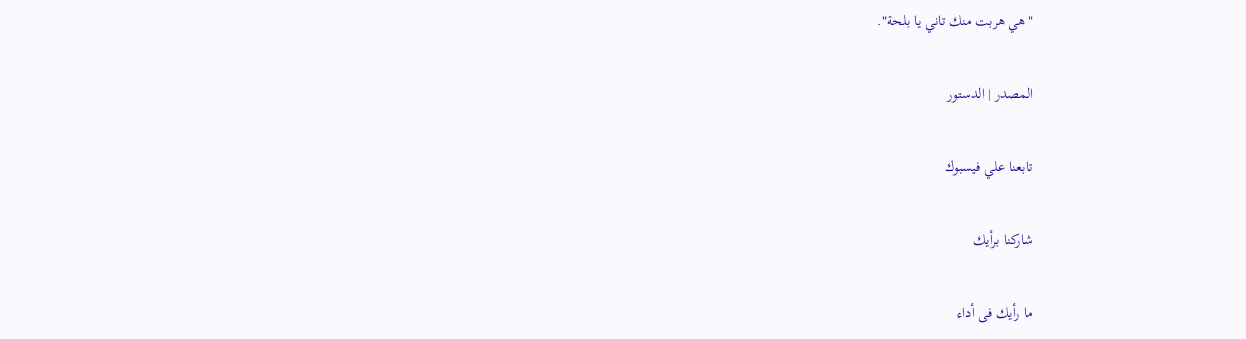"هي هربت منك تاني يا بلحة".

المصدر | الدستور

تابعنا علي فيسبوك

شاركنا برأيك

ما رأيك فى أداء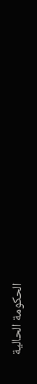الحكومة الحالية